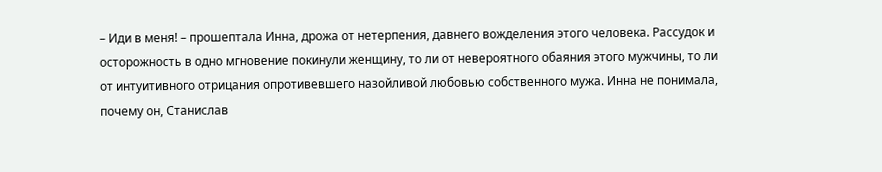– Иди в меня! – прошептала Инна, дрожа от нетерпения, давнего вожделения этого человека. Рассудок и осторожность в одно мгновение покинули женщину, то ли от невероятного обаяния этого мужчины, то ли от интуитивного отрицания опротивевшего назойливой любовью собственного мужа. Инна не понимала, почему он, Станислав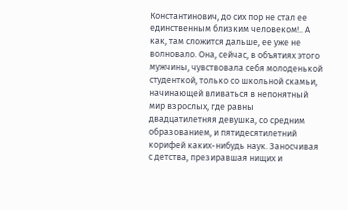Константинович, до сих пор не стал ее единственным близким человеком!.. А как, там сложится дальше, ее уже не волновало. Она, сейчас, в объятиях этого мужчины, чувствовала себя молоденькой студенткой, только со школьной скамьи, начинающей вливаться в непонятный мир взрослых, где равны двадцатилетняя девушка, со средним образованием, и пятидесятилетний корифей каких-нибудь наук. Заносчивая с детства, презиравшая нищих и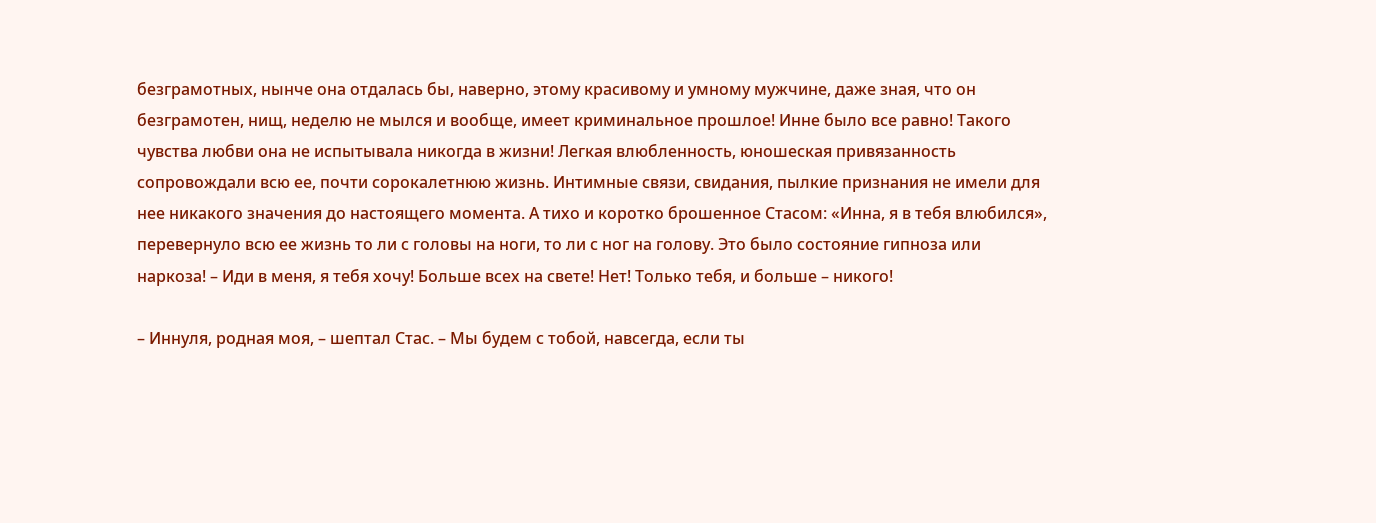безграмотных, нынче она отдалась бы, наверно, этому красивому и умному мужчине, даже зная, что он безграмотен, нищ, неделю не мылся и вообще, имеет криминальное прошлое! Инне было все равно! Такого чувства любви она не испытывала никогда в жизни! Легкая влюбленность, юношеская привязанность сопровождали всю ее, почти сорокалетнюю жизнь. Интимные связи, свидания, пылкие признания не имели для нее никакого значения до настоящего момента. А тихо и коротко брошенное Стасом: «Инна, я в тебя влюбился», перевернуло всю ее жизнь то ли с головы на ноги, то ли с ног на голову. Это было состояние гипноза или наркоза! – Иди в меня, я тебя хочу! Больше всех на свете! Нет! Только тебя, и больше – никого!

– Иннуля, родная моя, – шептал Стас. – Мы будем с тобой, навсегда, если ты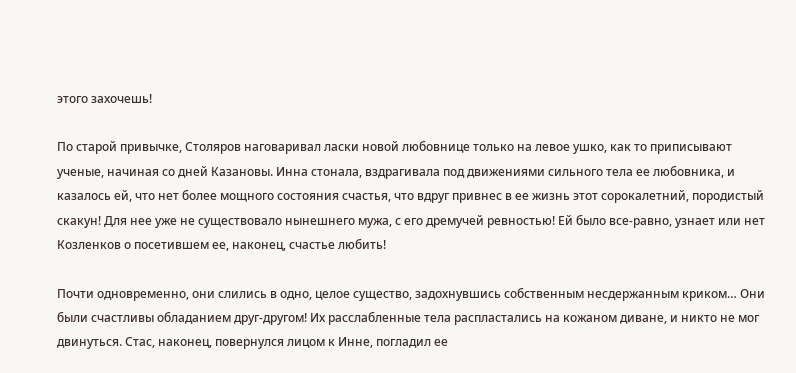этого захочешь!

По старой привычке, Столяров наговаривал ласки новой любовнице только на левое ушко, как то приписывают ученые, начиная со дней Казановы. Инна стонала, вздрагивала под движениями сильного тела ее любовника, и казалось ей, что нет более мощного состояния счастья, что вдруг привнес в ее жизнь этот сорокалетний, породистый скакун! Для нее уже не существовало нынешнего мужа, с его дремучей ревностью! Ей было все-равно, узнает или нет Козленков о посетившем ее, наконец, счастье любить!

Почти одновременно, они слились в одно, целое существо, задохнувшись собственным несдержанным криком… Они были счастливы обладанием друг-другом! Их расслабленные тела распластались на кожаном диване, и никто не мог двинуться. Стас, наконец, повернулся лицом к Инне, погладил ее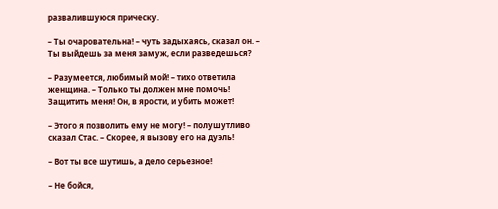развалившуюся прическу.

– Ты очаровательна! – чуть задыхаясь, сказал он. – Ты выйдешь за меня замуж, если разведешься?

– Разумеется, любимый мой! – тихо ответила женщина. – Только ты должен мне помочь! Защитить меня! Он, в ярости, и убить может!

– Этого я позволить ему не могу! – полушутливо сказал Стас. – Скорее, я вызову его на дуэль!

– Вот ты все шутишь, а дело серьезное!

– Не бойся,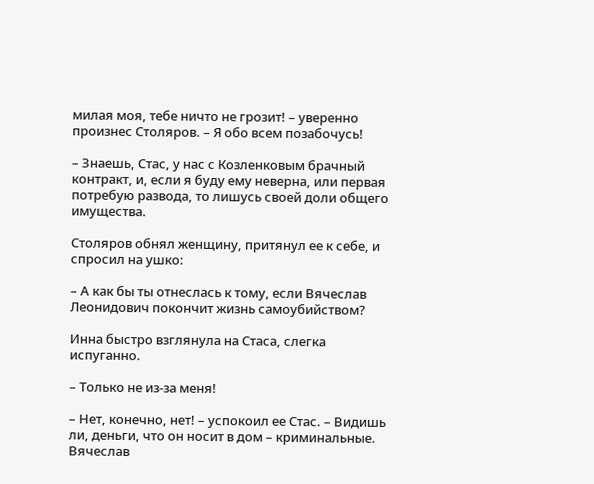милая моя, тебе ничто не грозит! – уверенно произнес Столяров. – Я обо всем позабочусь!

– Знаешь, Стас, у нас с Козленковым брачный контракт, и, если я буду ему неверна, или первая потребую развода, то лишусь своей доли общего имущества.

Столяров обнял женщину, притянул ее к себе, и спросил на ушко:

– А как бы ты отнеслась к тому, если Вячеслав Леонидович покончит жизнь самоубийством?

Инна быстро взглянула на Стаса, слегка испуганно.

– Только не из-за меня!

– Нет, конечно, нет! – успокоил ее Стас. – Видишь ли, деньги, что он носит в дом – криминальные. Вячеслав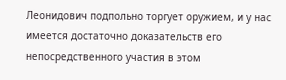Леонидович подпольно торгует оружием, и у нас имеется достаточно доказательств его непосредственного участия в этом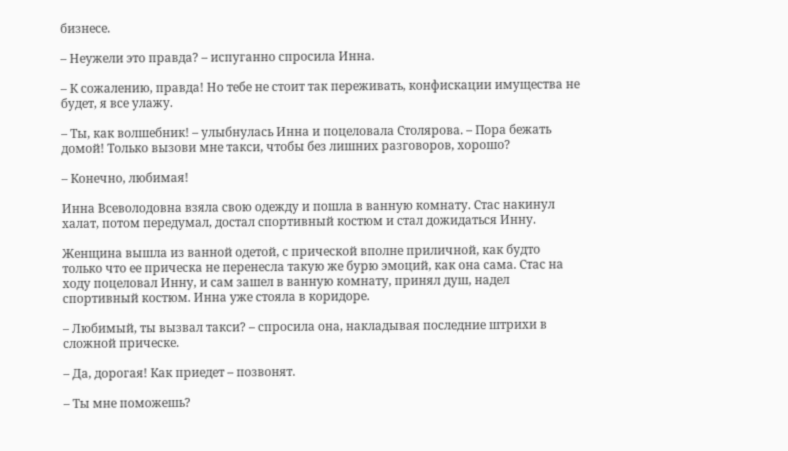бизнесе.

– Неужели это правда? – испуганно спросила Инна.

– К сожалению, правда! Но тебе не стоит так переживать, конфискации имущества не будет, я все улажу.

– Ты, как волшебник! – улыбнулась Инна и поцеловала Столярова. – Пора бежать домой! Только вызови мне такси, чтобы без лишних разговоров, хорошо?

– Конечно, любимая!

Инна Всеволодовна взяла свою одежду и пошла в ванную комнату. Стас накинул халат, потом передумал, достал спортивный костюм и стал дожидаться Инну.

Женщина вышла из ванной одетой, с прической вполне приличной, как будто только что ее прическа не перенесла такую же бурю эмоций, как она сама. Стас на ходу поцеловал Инну, и сам зашел в ванную комнату, принял душ, надел спортивный костюм. Инна уже стояла в коридоре.

– Любимый, ты вызвал такси? – спросила она, накладывая последние штрихи в сложной прическе.

– Да, дорогая! Как приедет – позвонят.

– Ты мне поможешь?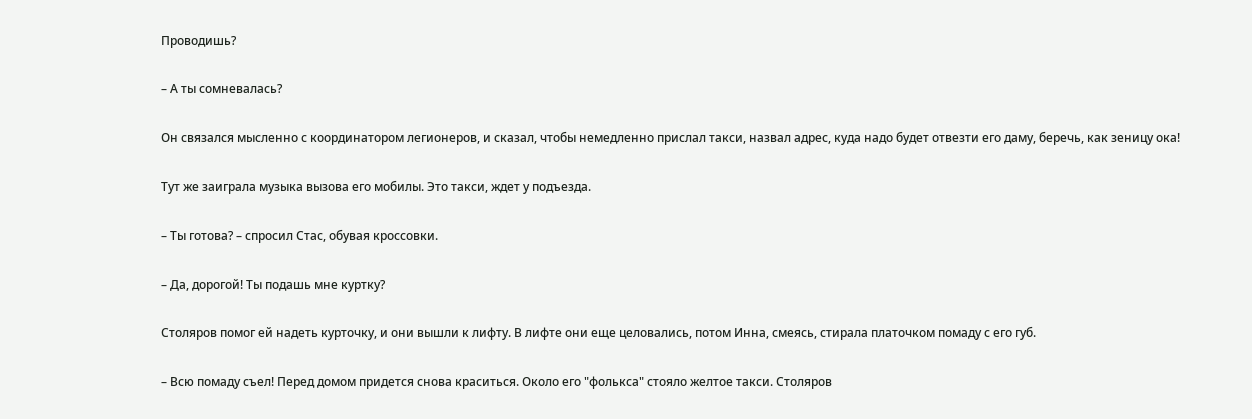Проводишь?

– А ты сомневалась?

Он связался мысленно с координатором легионеров, и сказал, чтобы немедленно прислал такси, назвал адрес, куда надо будет отвезти его даму, беречь, как зеницу ока!

Тут же заиграла музыка вызова его мобилы. Это такси, ждет у подъезда.

– Ты готова? – спросил Стас, обувая кроссовки.

– Да, дорогой! Ты подашь мне куртку?

Столяров помог ей надеть курточку, и они вышли к лифту. В лифте они еще целовались, потом Инна, смеясь, стирала платочком помаду с его губ.

– Всю помаду съел! Перед домом придется снова краситься. Около его "фолькса" стояло желтое такси. Столяров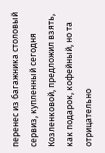перенес из багажника столовый сервиз, купленный сегодня Козленковой, предложил взять, как подарок, кофейный, но та отрицательно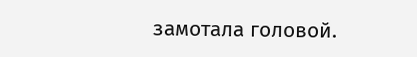замотала головой.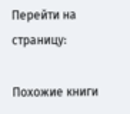Перейти на страницу:

Похожие книги